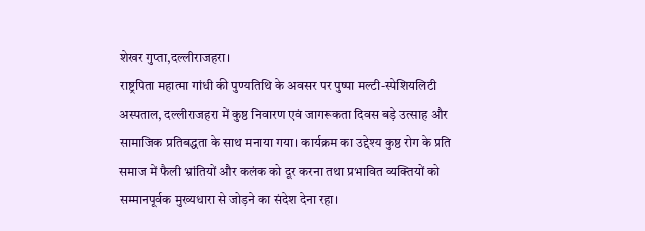शेखर गुप्ता,दल्लीराजहरा।
राष्ट्रपिता महात्मा गांधी की पुण्यतिथि के अवसर पर पुष्पा मल्टी-स्पेशियलिटी अस्पताल, दल्लीराजहरा में कुष्ठ निवारण एवं जागरूकता दिवस बड़े उत्साह और सामाजिक प्रतिबद्धता के साथ मनाया गया। कार्यक्रम का उद्देश्य कुष्ठ रोग के प्रति समाज में फैली भ्रांतियों और कलंक को दूर करना तथा प्रभावित व्यक्तियों को सम्मानपूर्वक मुख्यधारा से जोड़ने का संदेश देना रहा।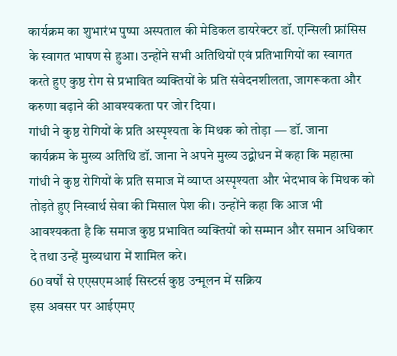कार्यक्रम का शुभारंभ पुष्पा अस्पताल की मेडिकल डायरेक्टर डॉ. एन्सिली फ्रांसिस के स्वागत भाषण से हुआ। उन्होंने सभी अतिथियों एवं प्रतिभागियों का स्वागत करते हुए कुष्ठ रोग से प्रभावित व्यक्तियों के प्रति संवेदनशीलता, जागरूकता और करुणा बढ़ाने की आवश्यकता पर जोर दिया।
गांधी ने कुष्ठ रोगियों के प्रति अस्पृश्यता के मिथक को तोड़ा — डॉ. जाना
कार्यक्रम के मुख्य अतिथि डॉ. जाना ने अपने मुख्य उद्बोधन में कहा कि महात्मा गांधी ने कुष्ठ रोगियों के प्रति समाज में व्याप्त अस्पृश्यता और भेदभाव के मिथक को तोड़ते हुए निस्वार्थ सेवा की मिसाल पेश की। उन्होंने कहा कि आज भी आवश्यकता है कि समाज कुष्ठ प्रभावित व्यक्तियों को सम्मान और समान अधिकार दे तथा उन्हें मुख्यधारा में शामिल करे।
60 वर्षों से एएसएमआई सिस्टर्स कुष्ठ उन्मूलन में सक्रिय
इस अवसर पर आईएमए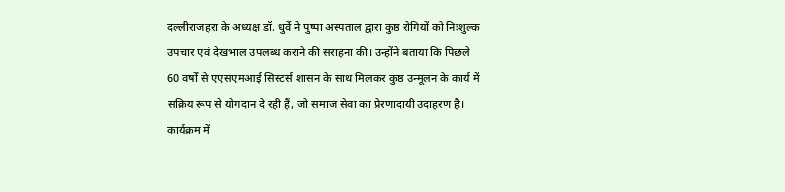दल्लीराजहरा के अध्यक्ष डॉ. धुर्वे ने पुष्पा अस्पताल द्वारा कुष्ठ रोगियों को निःशुल्क उपचार एवं देखभाल उपलब्ध कराने की सराहना की। उन्होंने बताया कि पिछले 60 वर्षों से एएसएमआई सिस्टर्स शासन के साथ मिलकर कुष्ठ उन्मूलन के कार्य में सक्रिय रूप से योगदान दे रही हैं, जो समाज सेवा का प्रेरणादायी उदाहरण है।
कार्यक्रम में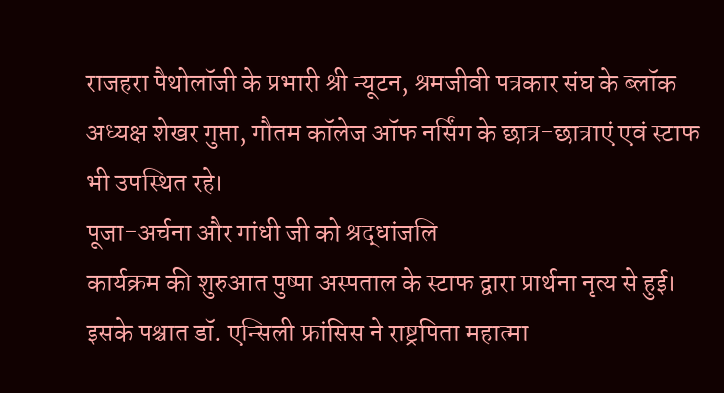राजहरा पैथोलॉजी के प्रभारी श्री न्यूटन, श्रमजीवी पत्रकार संघ के ब्लॉक अध्यक्ष शेखर गुप्ता, गौतम कॉलेज ऑफ नर्सिंग के छात्र-छात्राएं एवं स्टाफ भी उपस्थित रहे।
पूजा-अर्चना और गांधी जी को श्रद्धांजलि
कार्यक्रम की शुरुआत पुष्पा अस्पताल के स्टाफ द्वारा प्रार्थना नृत्य से हुई। इसके पश्चात डॉ. एन्सिली फ्रांसिस ने राष्ट्रपिता महात्मा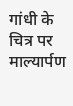गांधी के चित्र पर माल्यार्पण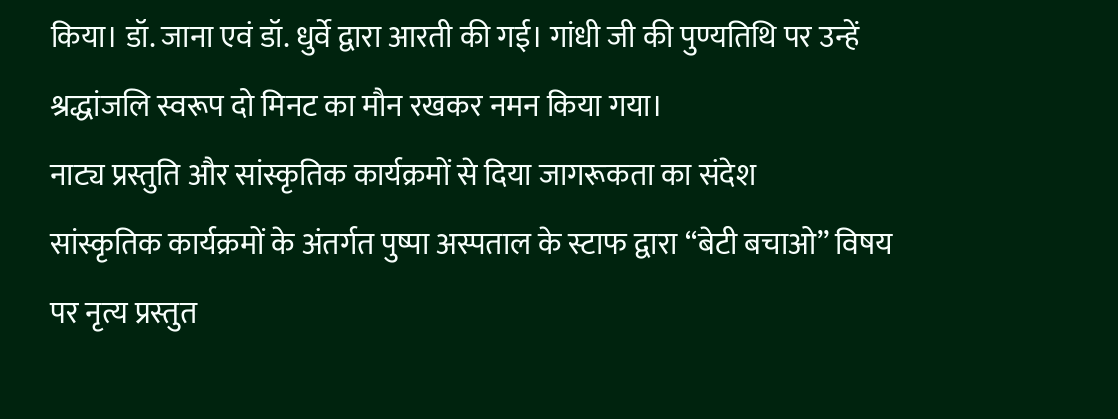किया। डॉ. जाना एवं डॉ. धुर्वे द्वारा आरती की गई। गांधी जी की पुण्यतिथि पर उन्हें श्रद्धांजलि स्वरूप दो मिनट का मौन रखकर नमन किया गया।
नाट्य प्रस्तुति और सांस्कृतिक कार्यक्रमों से दिया जागरूकता का संदेश
सांस्कृतिक कार्यक्रमों के अंतर्गत पुष्पा अस्पताल के स्टाफ द्वारा “बेटी बचाओ” विषय पर नृत्य प्रस्तुत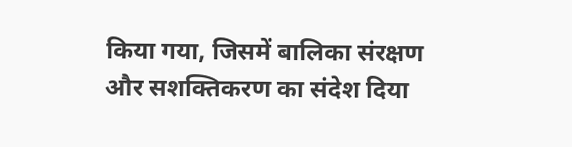किया गया, जिसमें बालिका संरक्षण और सशक्तिकरण का संदेश दिया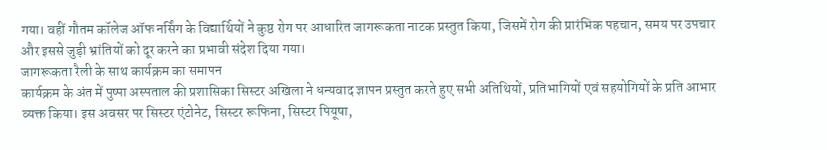गया। वहीं गौतम कॉलेज ऑफ नर्सिंग के विद्यार्थियों ने कुष्ठ रोग पर आधारित जागरूकता नाटक प्रस्तुत किया, जिसमें रोग की प्रारंभिक पहचान, समय पर उपचार और इससे जुड़ी भ्रांतियों को दूर करने का प्रभावी संदेश दिया गया।
जागरूकता रैली के साथ कार्यक्रम का समापन
कार्यक्रम के अंत में पुष्पा अस्पताल की प्रशासिका सिस्टर अखिला ने धन्यवाद ज्ञापन प्रस्तुत करते हुए सभी अतिथियों, प्रतिभागियों एवं सहयोगियों के प्रति आभार व्यक्त किया। इस अवसर पर सिस्टर एंटोनेट, सिस्टर रूफिना, सिस्टर पियूषा,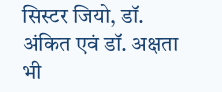सिस्टर जियो, डॉ. अंकित एवं डॉ. अक्षता भी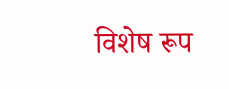विशेष रूप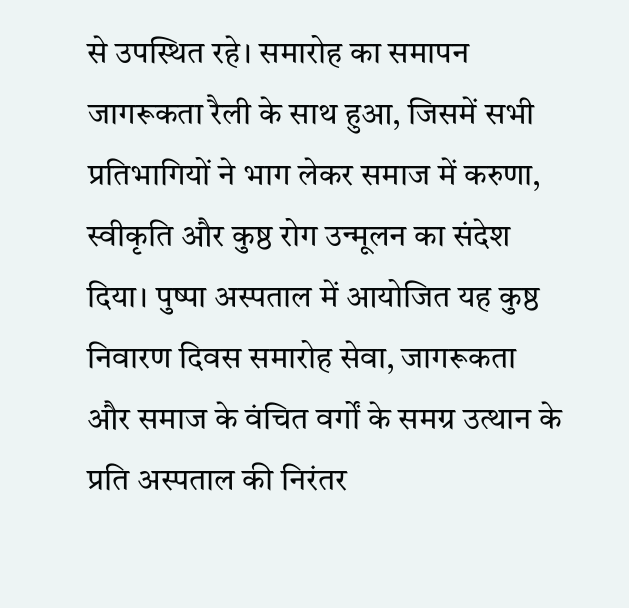से उपस्थित रहे। समारोह का समापन जागरूकता रैली के साथ हुआ, जिसमें सभी प्रतिभागियों ने भाग लेकर समाज में करुणा, स्वीकृति और कुष्ठ रोग उन्मूलन का संदेश दिया। पुष्पा अस्पताल में आयोजित यह कुष्ठ निवारण दिवस समारोह सेवा, जागरूकता और समाज के वंचित वर्गों के समग्र उत्थान के प्रति अस्पताल की निरंतर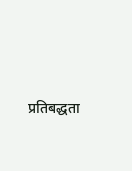प्रतिबद्धता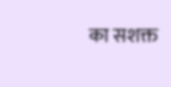का सशक्त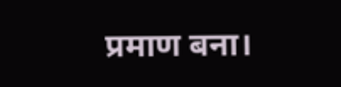प्रमाण बना।